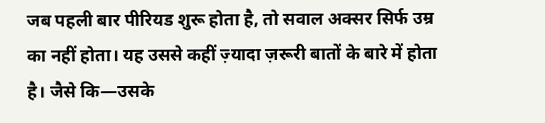जब पहली बार पीरियड शुरू होता है, तो सवाल अक्सर सिर्फ उम्र का नहीं होता। यह उससे कहीं ज़्यादा ज़रूरी बातों के बारे में होता है। जैसे कि—उसके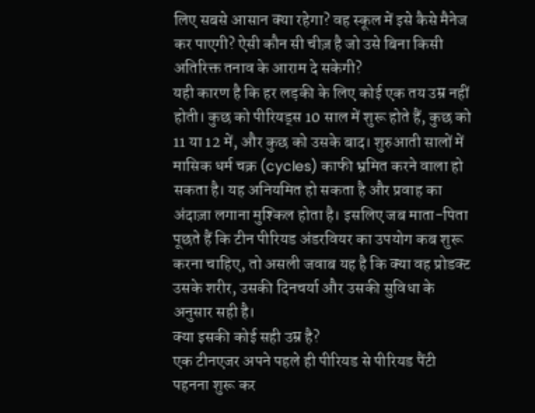लिए सबसे आसान क्या रहेगा? वह स्कूल में इसे कैसे मैनेज कर पाएगी? ऐसी कौन सी चीज़ है जो उसे बिना किसी अतिरिक्त तनाव के आराम दे सकेगी?
यही कारण है कि हर लड़की के लिए कोई एक तय उम्र नहीं होती। कुछ को पीरियड्स 10 साल में शुरू होते हैं, कुछ को 11 या 12 में, और कुछ को उसके बाद। शुरुआती सालों में मासिक धर्म चक्र (cycles) काफी भ्रमित करने वाला हो सकता है। यह अनियमित हो सकता है और प्रवाह का अंदाज़ा लगाना मुश्किल होता है। इसलिए जब माता-पिता पूछते हैं कि टीन पीरियड अंडरवियर का उपयोग कब शुरू करना चाहिए, तो असली जवाब यह है कि क्या वह प्रोडक्ट उसके शरीर, उसकी दिनचर्या और उसकी सुविधा के अनुसार सही है।
क्या इसकी कोई सही उम्र है?
एक टीनएजर अपने पहले ही पीरियड से पीरियड पैंटी पहनना शुरू कर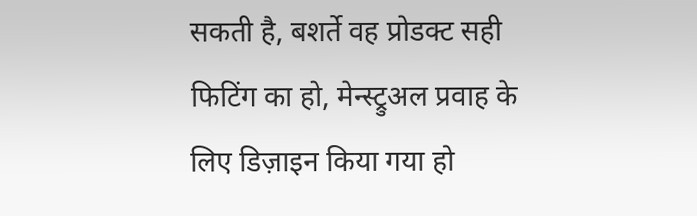सकती है, बशर्ते वह प्रोडक्ट सही फिटिंग का हो, मेन्स्ट्रुअल प्रवाह के लिए डिज़ाइन किया गया हो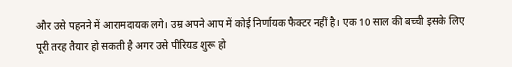और उसे पहनने में आरामदायक लगे। उम्र अपने आप में कोई निर्णायक फैक्टर नहीं है। एक 10 साल की बच्ची इसके लिए पूरी तरह तैयार हो सकती है अगर उसे पीरियड शुरू हो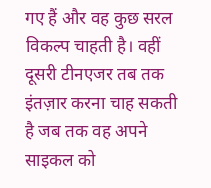गए हैं और वह कुछ सरल विकल्प चाहती है। वहीं दूसरी टीनएजर तब तक इंतज़ार करना चाह सकती है जब तक वह अपने साइकल को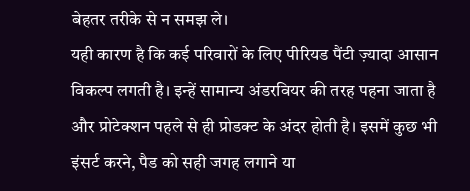बेहतर तरीके से न समझ ले।
यही कारण है कि कई परिवारों के लिए पीरियड पैंटी ज़्यादा आसान विकल्प लगती है। इन्हें सामान्य अंडरवियर की तरह पहना जाता है और प्रोटेक्शन पहले से ही प्रोडक्ट के अंदर होती है। इसमें कुछ भी इंसर्ट करने, पैड को सही जगह लगाने या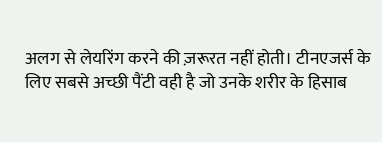अलग से लेयरिंग करने की ज़रूरत नहीं होती। टीनएजर्स के लिए सबसे अच्छी पैंटी वही है जो उनके शरीर के हिसाब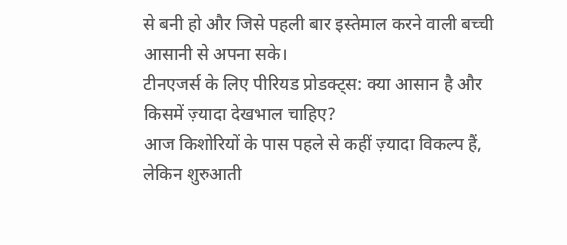से बनी हो और जिसे पहली बार इस्तेमाल करने वाली बच्ची आसानी से अपना सके।
टीनएजर्स के लिए पीरियड प्रोडक्ट्स: क्या आसान है और किसमें ज़्यादा देखभाल चाहिए?
आज किशोरियों के पास पहले से कहीं ज़्यादा विकल्प हैं, लेकिन शुरुआती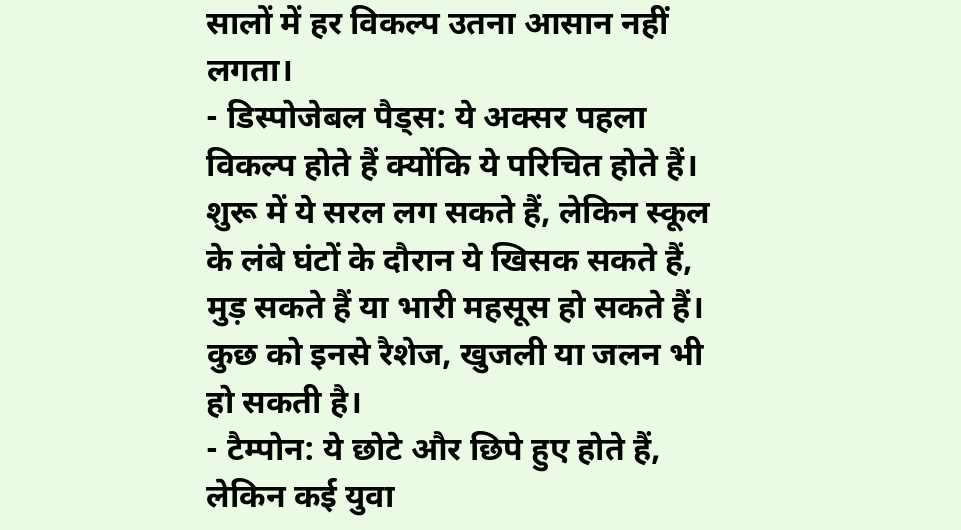सालों में हर विकल्प उतना आसान नहीं लगता।
- डिस्पोजेबल पैड्स: ये अक्सर पहला विकल्प होते हैं क्योंकि ये परिचित होते हैं। शुरू में ये सरल लग सकते हैं, लेकिन स्कूल के लंबे घंटों के दौरान ये खिसक सकते हैं, मुड़ सकते हैं या भारी महसूस हो सकते हैं। कुछ को इनसे रैशेज, खुजली या जलन भी हो सकती है।
- टैम्पोन: ये छोटे और छिपे हुए होते हैं, लेकिन कई युवा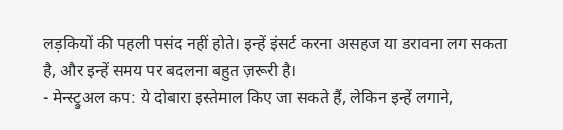लड़कियों की पहली पसंद नहीं होते। इन्हें इंसर्ट करना असहज या डरावना लग सकता है, और इन्हें समय पर बदलना बहुत ज़रूरी है।
- मेन्स्ट्रुअल कप: ये दोबारा इस्तेमाल किए जा सकते हैं, लेकिन इन्हें लगाने,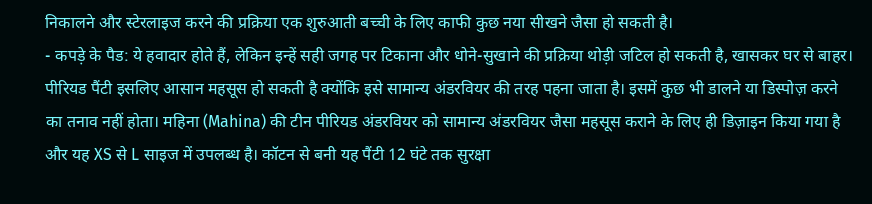निकालने और स्टेरलाइज करने की प्रक्रिया एक शुरुआती बच्ची के लिए काफी कुछ नया सीखने जैसा हो सकती है।
- कपड़े के पैड: ये हवादार होते हैं, लेकिन इन्हें सही जगह पर टिकाना और धोने-सुखाने की प्रक्रिया थोड़ी जटिल हो सकती है, खासकर घर से बाहर।
पीरियड पैंटी इसलिए आसान महसूस हो सकती है क्योंकि इसे सामान्य अंडरवियर की तरह पहना जाता है। इसमें कुछ भी डालने या डिस्पोज़ करने का तनाव नहीं होता। महिना (Mahina) की टीन पीरियड अंडरवियर को सामान्य अंडरवियर जैसा महसूस कराने के लिए ही डिज़ाइन किया गया है और यह XS से L साइज में उपलब्ध है। कॉटन से बनी यह पैंटी 12 घंटे तक सुरक्षा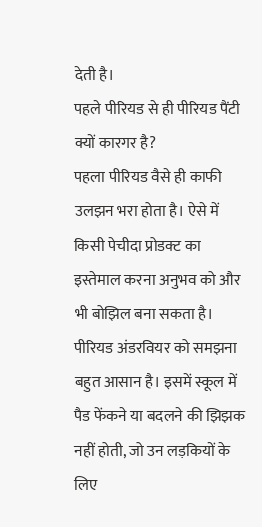देती है।
पहले पीरियड से ही पीरियड पैंटी क्यों कारगर है?
पहला पीरियड वैसे ही काफी उलझन भरा होता है। ऐसे में किसी पेचीदा प्रोडक्ट का इस्तेमाल करना अनुभव को और भी बोझिल बना सकता है। पीरियड अंडरवियर को समझना बहुत आसान है। इसमें स्कूल में पैड फेंकने या बदलने की झिझक नहीं होती, जो उन लड़कियों के लिए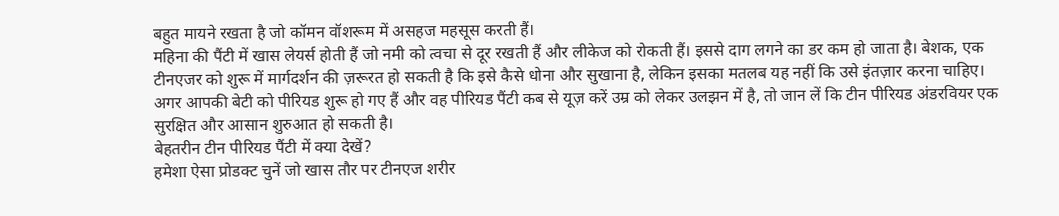बहुत मायने रखता है जो कॉमन वॉशरूम में असहज महसूस करती हैं।
महिना की पैंटी में खास लेयर्स होती हैं जो नमी को त्वचा से दूर रखती हैं और लीकेज को रोकती हैं। इससे दाग लगने का डर कम हो जाता है। बेशक, एक टीनएजर को शुरू में मार्गदर्शन की ज़रूरत हो सकती है कि इसे कैसे धोना और सुखाना है, लेकिन इसका मतलब यह नहीं कि उसे इंतज़ार करना चाहिए।
अगर आपकी बेटी को पीरियड शुरू हो गए हैं और वह पीरियड पैंटी कब से यूज़ करें उम्र को लेकर उलझन में है, तो जान लें कि टीन पीरियड अंडरवियर एक सुरक्षित और आसान शुरुआत हो सकती है।
बेहतरीन टीन पीरियड पैंटी में क्या देखें?
हमेशा ऐसा प्रोडक्ट चुनें जो खास तौर पर टीनएज शरीर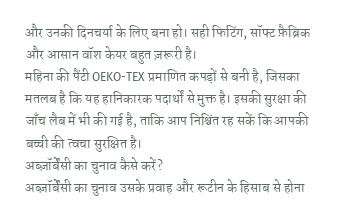और उनकी दिनचर्या के लिए बना हो। सही फिटिंग, सॉफ्ट फ़ैब्रिक और आसान वॉश केयर बहुत ज़रूरी है।
महिना की पैंटी OEKO-TEX प्रमाणित कपड़ों से बनी है, जिसका मतलब है कि यह हानिकारक पदार्थों से मुक्त है। इसकी सुरक्षा की जाँच लैब में भी की गई है, ताकि आप निश्चिंत रह सकें कि आपकी बच्ची की त्वचा सुरक्षित है।
अब्ज़ॉर्बेंसी का चुनाव कैसे करें?
अब्ज़ॉर्बेंसी का चुनाव उसके प्रवाह और रूटीन के हिसाब से होना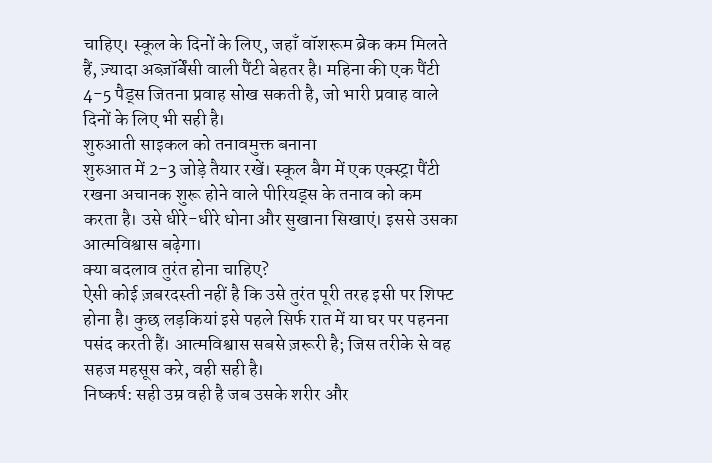चाहिए। स्कूल के दिनों के लिए, जहाँ वॉशरूम ब्रेक कम मिलते हैं, ज़्यादा अब्ज़ॉर्बेंसी वाली पैंटी बेहतर है। महिना की एक पैंटी 4-5 पैड्स जितना प्रवाह सोख सकती है, जो भारी प्रवाह वाले दिनों के लिए भी सही है।
शुरुआती साइकल को तनावमुक्त बनाना
शुरुआत में 2-3 जोड़े तैयार रखें। स्कूल बैग में एक एक्स्ट्रा पैंटी रखना अचानक शुरू होने वाले पीरियड्स के तनाव को कम करता है। उसे धीरे-धीरे धोना और सुखाना सिखाएं। इससे उसका आत्मविश्वास बढ़ेगा।
क्या बदलाव तुरंत होना चाहिए?
ऐसी कोई ज़बरदस्ती नहीं है कि उसे तुरंत पूरी तरह इसी पर शिफ्ट होना है। कुछ लड़कियां इसे पहले सिर्फ रात में या घर पर पहनना पसंद करती हैं। आत्मविश्वास सबसे ज़रूरी है; जिस तरीके से वह सहज महसूस करे, वही सही है।
निष्कर्ष: सही उम्र वही है जब उसके शरीर और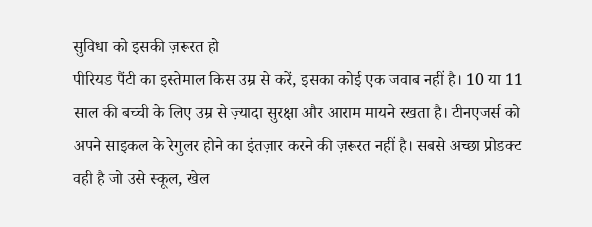सुविधा को इसकी ज़रूरत हो
पीरियड पैंटी का इस्तेमाल किस उम्र से करें, इसका कोई एक जवाब नहीं है। 10 या 11 साल की बच्ची के लिए उम्र से ज़्यादा सुरक्षा और आराम मायने रखता है। टीनएजर्स को अपने साइकल के रेगुलर होने का इंतज़ार करने की ज़रूरत नहीं है। सबसे अच्छा प्रोडक्ट वही है जो उसे स्कूल, खेल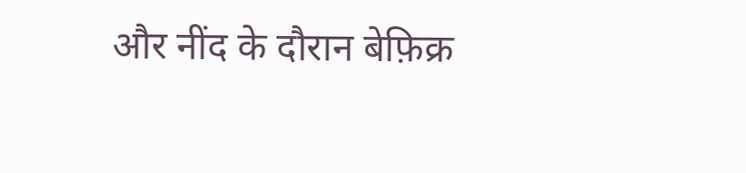और नींद के दौरान बेफ़िक्र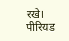रखे। पीरियड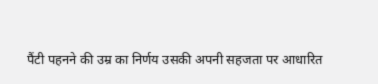पैंटी पहनने की उम्र का निर्णय उसकी अपनी सहजता पर आधारित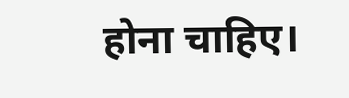होना चाहिए।